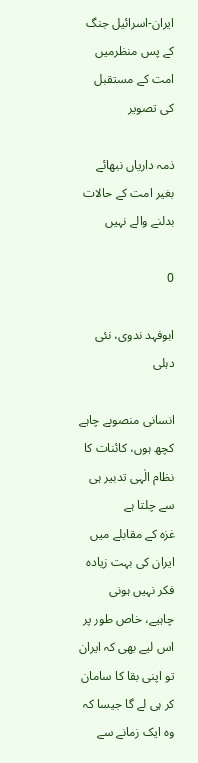ایران-اسرائیل جنگ کے پس منظرمیں امت کے مستقبل کی تصویر

ذمہ داریاں نبھائے بغیر امت کے حالات بدلنے والے نہیں

0

ابوفہد ندوی، نئی دہلی

انسانی منصوبے چاہے کچھ ہوں، کائنات کا نظام الٰہی تدبیر ہی سے چلتا ہے
غزہ کے مقابلے میں ایران کی بہت زیادہ فکر نہیں ہونی چاہیے، خاص طور پر اس لیے بھی کہ ایران تو اپنی بقا کا سامان کر ہی لے گا جیسا کہ وہ ایک زمانے سے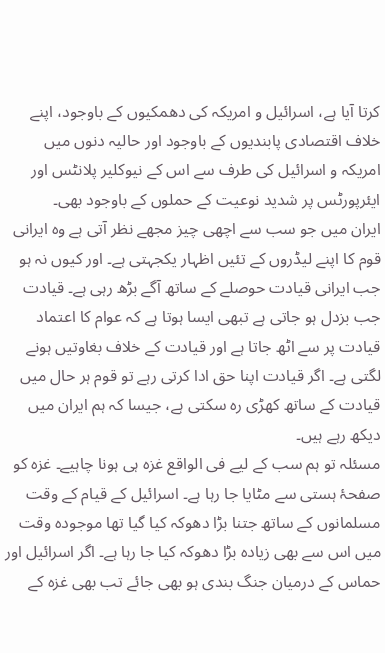کرتا آیا ہے، اسرائیل و امریکہ کی دھمکیوں کے باوجود، اپنے خلاف اقتصادی پابندیوں کے باوجود اور حالیہ دنوں میں امریکہ و اسرائیل کی طرف سے اس کے نیوکلیر پلانٹس اور ایئرپورٹس پر شدید نوعیت کے حملوں کے باوجود بھی۔
ایران میں جو سب سے اچھی چیز مجھے نظر آتی ہے وہ ایرانی قوم کا اپنے لیڈروں کے تئیں اظہار یکجہتی ہے۔ اور کیوں نہ ہو جب ایرانی قیادت حوصلے کے ساتھ آگے بڑھ رہی ہے۔ قیادت جب بزدل ہو جاتی ہے تبھی ایسا ہوتا ہے کہ عوام کا اعتماد قیادت پر سے اٹھ جاتا ہے اور قیادت کے خلاف بغاوتیں ہونے لگتی ہے۔ اگر قیادت اپنا حق ادا کرتی رہے تو قوم ہر حال میں قیادت کے ساتھ کھڑی رہ سکتی ہے، جیسا کہ ہم ایران میں دیکھ رہے ہیں۔
مسئلہ تو ہم سب کے لیے فی الواقع غزہ ہی ہونا چاہیے۔ غزہ کو صفحۂ ہستی سے مٹایا جا رہا ہے۔ اسرائیل کے قیام کے وقت مسلمانوں کے ساتھ جتنا بڑا دھوکہ کیا گیا تھا موجودہ وقت میں اس سے بھی زیادہ بڑا دھوکہ کیا جا رہا ہے۔ اگر اسرائیل اور حماس کے درمیان جنگ بندی ہو بھی جائے تب بھی غزہ کے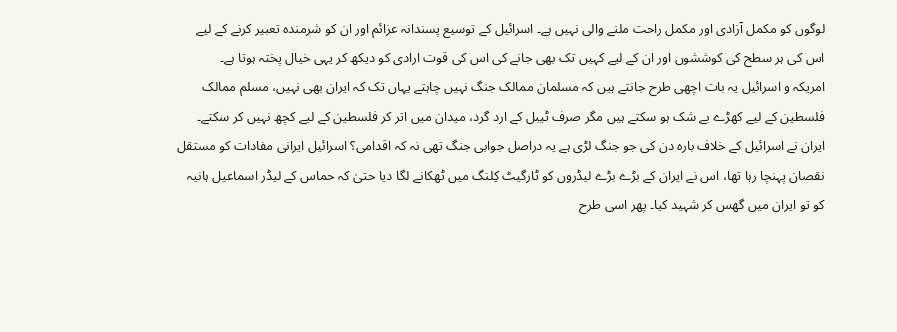لوگوں کو مکمل آزادی اور مکمل راحت ملنے والی نہیں ہے۔ اسرائیل کے توسیع پسندانہ عزائم اور ان کو شرمندہ تعبیر کرنے کے لیے اس کی ہر سطح کی کوششوں اور ان کے لیے کہیں تک بھی جانے کی اس کی قوت ارادی کو دیکھ کر یہی خیال پختہ ہوتا ہے۔
امریکہ و اسرائیل یہ بات اچھی طرح جانتے ہیں کہ مسلمان ممالک جنگ نہیں چاہتے یہاں تک کہ ایران بھی نہیں، مسلم ممالک فلسطین کے لیے کھڑے بے شک ہو سکتے ہیں مگر صرف ٹیبل کے ارد گرد، میدان میں اتر کر فلسطین کے لیے کچھ نہیں کر سکتے۔ ایران نے اسرائیل کے خلاف بارہ دن کی جو جنگ لڑی ہے یہ دراصل جوابی جنگ تھی نہ کہ اقدامی؟ اسرائیل ایرانی مفادات کو مستقل نقصان پہنچا رہا تھا، اس نے ایران کے بڑے بڑے لیڈروں کو ٹارگیٹ کِلنگ میں ٹھکانے لگا دیا حتیٰ کہ حماس کے لیڈر اسماعیل ہانیہ کو تو ایران میں گھس کر شہید کیا۔ پھر اسی طرح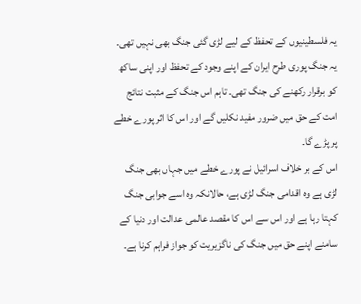یہ فلسطینیوں کے تحفظ کے لیے لڑی گئی جنگ بھی نہیں تھی۔ یہ جنگ پوری طرح ایران کے اپنے وجود کے تحفظ اور اپنی ساکھ کو برقرار رکھنے کی جنگ تھی۔ تاہم اس جنگ کے مثبت نتائج امت کے حق میں ضرور مفید نکلیں گے اور اس کا اثر پورے خطے پر پڑے گا۔
اس کے بر خلاف اسرائیل نے پورے خطے میں جہاں بھی جنگ لڑی ہے وہ اقدامی جنگ لڑی ہے، حالانکہ وہ اسے جوابی جنگ کہتا رہا ہے اور اس سے اس کا مقصد عالمی عدالت اور دنیا کے سامنے اپنے حق میں جنگ کی ناگزیریت کو جواز فراہم کرنا ہے۔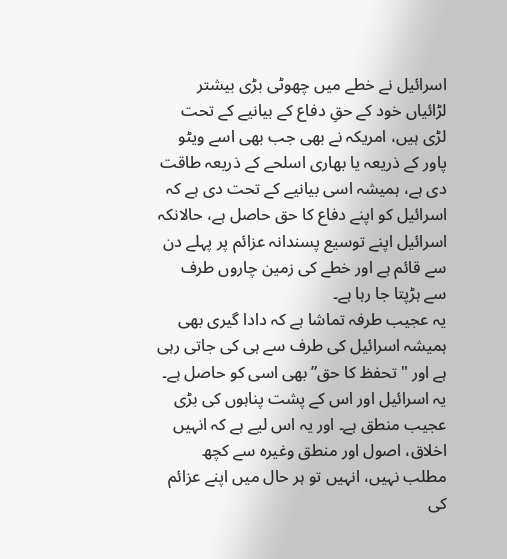اسرائیل نے خطے میں چھوٹی بڑی بیشتر لڑائیاں خود کے حقِ دفاع کے بیانیے کے تحت لڑی ہیں، امریکہ نے بھی جب بھی اسے ویٹو پاور کے ذریعہ یا بھاری اسلحے کے ذریعہ طاقت دی ہے، ہمیشہ اسی بیانیے کے تحت دی ہے کہ اسرائیل کو اپنے دفاع کا حق حاصل ہے، حالانکہ اسرائیل اپنے توسیع پسندانہ عزائم پر پہلے دن سے قائم ہے اور خطے کی زمین چاروں طرف سے ہڑپتا جا رہا ہے۔
یہ عجیب طرفہ تماشا ہے کہ دادا گیری بھی ہمیشہ اسرائیل کی طرف سے ہی کی جاتی رہی ہے اور "تحفظ کا حق” بھی اسی کو حاصل ہے۔ یہ اسرائیل اور اس کے پشت پناہوں کی بڑی عجیب منطق ہے۔ اور یہ اس لیے ہے کہ انہیں اخلاق، اصول اور منطق وغیرہ سے کچھ مطلب نہیں، انہیں تو ہر حال میں اپنے عزائم کی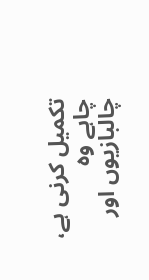تکمیل کرنی ہے، چاہے وہ چالبازیوں اور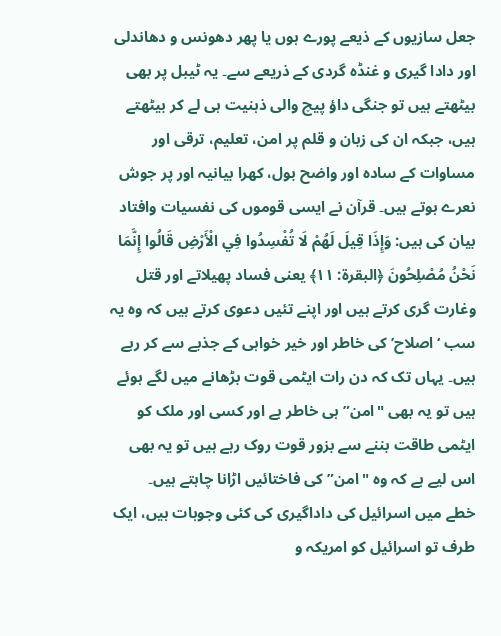جعل سازیوں کے ذیعے پورے ہوں یا پھر دھونس و دھاندلی اور دادا گیری و غنڈہ گردی کے ذریعے سے۔ یہ ٹیبل پر بھی بیٹھتے ہیں تو جنگی داؤ پیچ والی ذہنیت ہی لے کر بیٹھتے ہیں، جبکہ ان کی زبان و قلم پر امن، تعلیم، ترقی اور مساوات کے سادہ اور واضح بول، کھرا بیانیہ اور پر جوش نعرے ہوتے ہیں۔ قرآن نے ایسی قوموں کی نفسیات وافتاد بیان کی ہیں: وَإِذَا قِيلَ لَهُمْ لَا تُفْسِدُوا فِي الْأَرْضِ قَالُوا إِنَّمَا نَحْنُ مُصْلِحُونَ ﴿البقرة: ١١﴾ یعنی فساد پھیلاتے اور قتل وغارت گری کرتے ہیں اور اپنے تئیں دعوی کرتے ہیں کہ وہ یہ سب ‘اصلاح’ کی خاطر اور خیر خواہی کے جذبے سے کر رہے ہیں۔ یہاں تک کہ دن رات ایٹمی قوت بڑھانے میں لگے ہوئے ہیں تو یہ بھی "امن” ہی خاطر ہے اور کسی اور ملک کو ایٹمی طاقت بننے سے بزور قوت روک رہے ہیں تو یہ بھی اس لیے ہے کہ وہ "امن” کی فاختائیں اڑانا چاہتے ہیں۔
خطے میں اسرائیل کی داداگیری کی کئی وجوہات ہیں، ایک طرف تو اسرائیل کو امریکہ و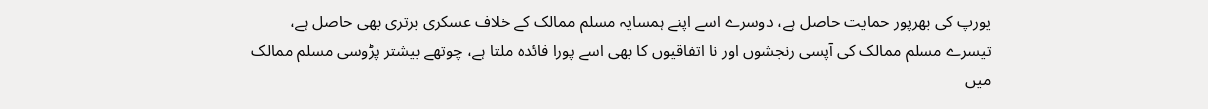یورپ کی بھرپور حمایت حاصل ہے، دوسرے اسے اپنے ہمسایہ مسلم ممالک کے خلاف عسکری برتری بھی حاصل ہے، تیسرے مسلم ممالک کی آپسی رنجشوں اور نا اتفاقیوں کا بھی اسے پورا فائدہ ملتا ہے، چوتھے بیشتر پڑوسی مسلم ممالک میں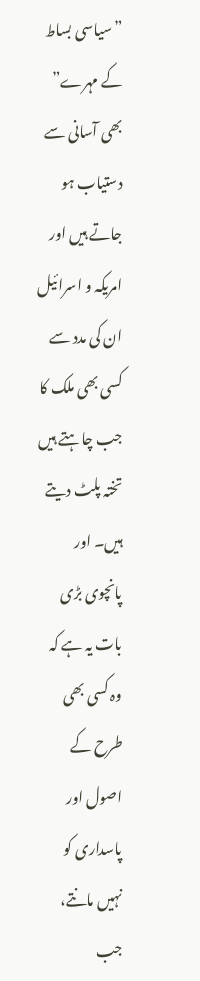”سیاسی بساط کے مہرے” بھی آسانی سے دستیاب ہو جاتے ہیں اور امریکہ و اسرائیل ان کی مدد سے کسی بھی ملک کا جب چاہتے ہیں تختہ پلٹ دیتے ہیں۔ اور پانچوی بڑی بات یہ ہے کہ وہ کسی بھی طرح کے اصول اور پاسداری کو نہیں مانتے، جب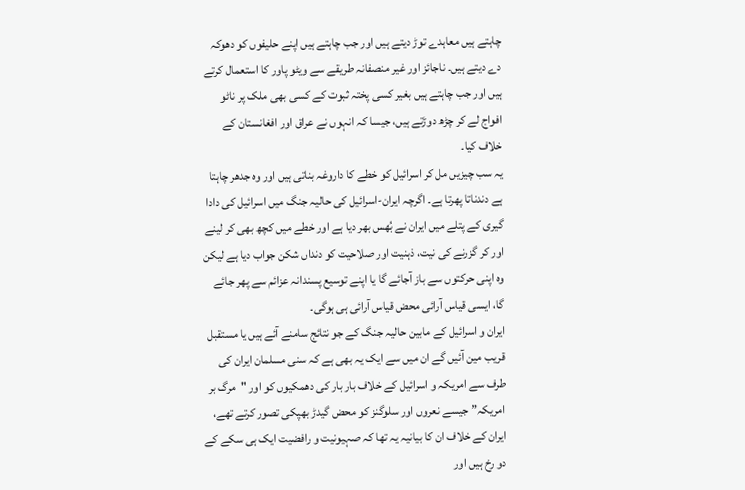چاہتے ہیں معاہدے توڑ دیتے ہیں اور جب چاہتے ہیں اپنے حلیفوں کو دھوکہ دے دیتے ہیں۔ ناجائز اور غیر منصفانہ طریقے سے ویٹو پاور کا استعمال کرتے ہیں اور جب چاہتے ہیں بغیر کسی پختہ ثبوت کے کسی بھی ملک پر ناٹو افواج لے کر چڑھ دوڑتے ہیں، جیسا کہ انہوں نے عراق اور افغانستان کے خلاف کیا۔
یہ سب چیزیں مل کر اسرائیل کو خطے کا داروغہ بناتی ہیں اور وہ جدھر چاہتا ہے دندناتا پھرتا ہے۔ اگرچہ ایران-اسرائیل کی حالیہ جنگ میں اسرائیل کی دادا گیری کے پتلے میں ایران نے بُھس بھر دیا ہے اور خطے میں کچھ بھی کر لینے اور کر گزرنے کی نیت، ذہنیت اور صلاحیت کو دنداں شکن جواب دیا ہے لیکن وہ اپنی حرکتوں سے باز آجائے گا یا اپنے توسیع پسندانہ عزائم سے پھر جائے گا، ایسی قیاس آرائی محض قیاس آرائی ہی ہوگی۔
ایران و اسرائیل کے مابین حالیہ جنگ کے جو نتائج سامنے آئے ہیں یا مستقبل قریب مین آئیں گے ان میں سے ایک یہ بھی ہے کہ سنی مسلمان ایران کی طرف سے امریکہ و اسرائیل کے خلاف بار بار کی دھمکیوں کو اور "مرگ بر امریکہ” جیسے نعروں اور سلوگنز کو محض گیدڑ بھپکی تصور کرتے تھے، ایران کے خلاف ان کا بیانیہ یہ تھا کہ صہیونیت و رافضیت ایک ہی سکے کے دو رخ ہیں اور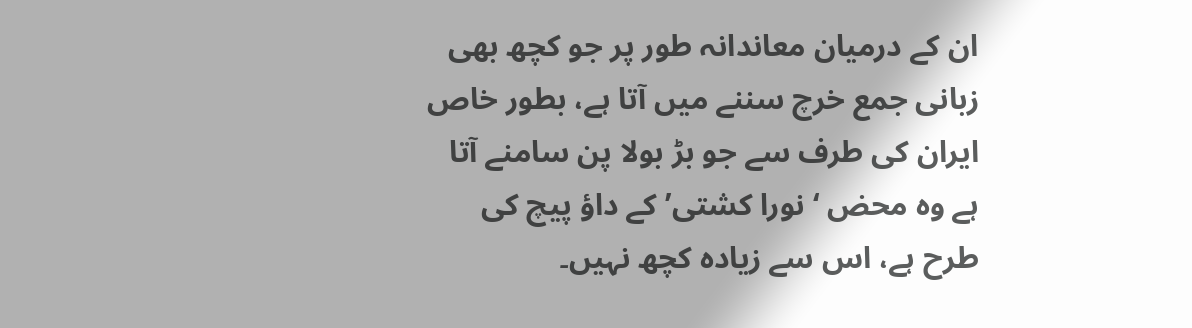ان کے درمیان معاندانہ طور پر جو کچھ بھی زبانی جمع خرچ سننے میں آتا ہے، بطور خاص ایران کی طرف سے جو بڑ بولا پن سامنے آتا ہے وہ محض ‘ نورا کشتی’ کے داؤ پیچ کی طرح ہے، اس سے زیادہ کچھ نہیں۔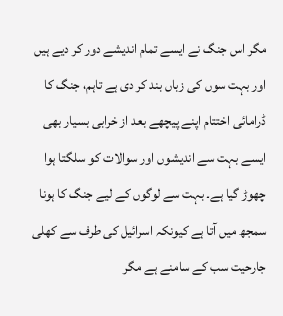مگر اس جنگ نے ایسے تمام اندیشے دور کر دیے ہیں اور بہت سوں کی زباں بند کر دی ہے تاہم، جنگ کا ڈرامائی اختتام اپنے پیچھے بعد از خرابی بسیار بھی ایسے بہت سے اندیشوں اور سوالات کو سلگتا ہوا چھوڑ گیا ہے۔ بہت سے لوگوں کے لیے جنگ کا ہونا سمجھ میں آتا ہے کیونکہ اسرائیل کی طرف سے کھلی جارحیت سب کے سامنے ہے مگر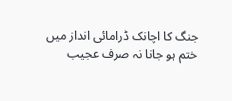جنگ کا اچانک ڈرامائی انداز میں ختم ہو جانا نہ صرف عجیب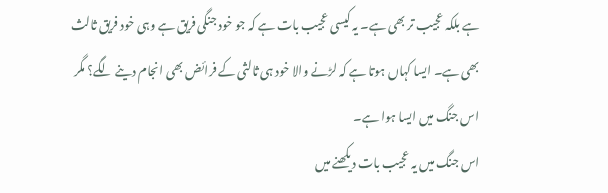ہے بلکہ عجیب تر بھی ہے۔ یہ کیسی عجیب بات ہے کہ جو خود جنگی فریق ہے وہی خود فریق ثالث بھی ہے۔ ایسا کہاں ہوتا ہے کہ لڑنے والا خود ہی ثالثی کے فرائض بھی انجام دینے لگے؟ مگر اس جنگ میں ایسا ہوا ہے۔
اس جنگ میں یہ عجیب بات دیکھنے میں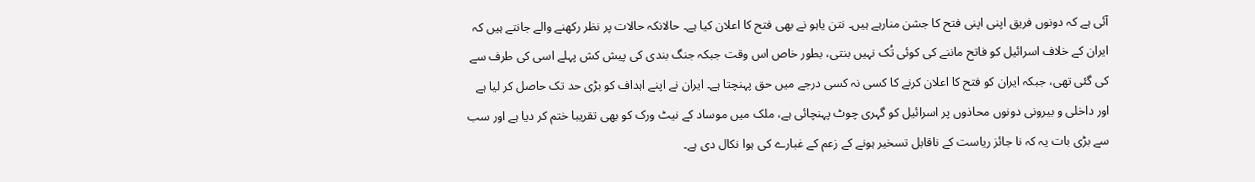آئی ہے کہ دونوں فریق اپنی اپنی فتح کا جشن منارہے ہیں۔ نتن یاہو نے بھی فتح کا اعلان کیا ہے۔ حالانکہ حالات پر نظر رکھنے والے جانتے ہیں کہ ایران کے خلاف اسرائیل کو فاتح ماننے کی کوئی تُک نہیں بنتی، بطور خاص اس وقت جبکہ جنگ بندی کی پیش کش پہلے اسی کی طرف سے کی گئی تھی، جبکہ ایران کو فتح کا اعلان کرنے کا کسی نہ کسی درجے میں حق پہنچتا ہے۔ ایران نے اپنے اہداف کو بڑی حد تک حاصل کر لیا ہے اور داخلی و بیرونی دونوں محاذوں پر اسرائیل کو گہری چوٹ پہنچائی ہے، ملک میں موساد کے نیٹ ورک کو بھی تقریبا ختم کر دیا ہے اور سب سے بڑی بات یہ کہ نا جائز ریاست کے ناقابل تسخیر ہونے کے زعم کے غبارے کی ہوا نکال دی ہے۔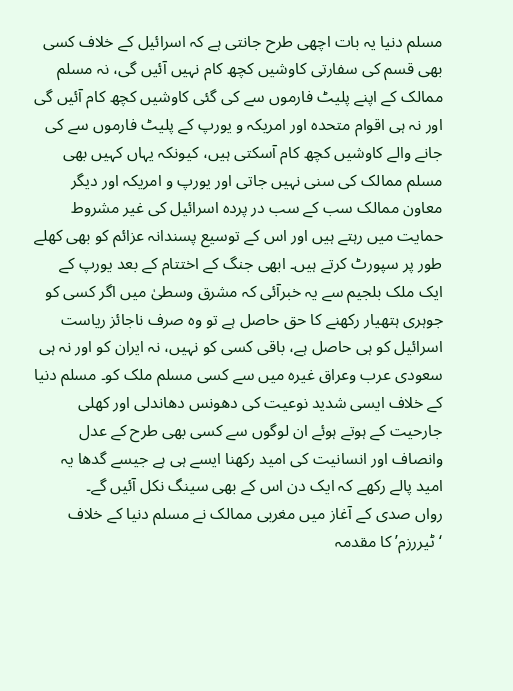مسلم دنیا یہ بات اچھی طرح جانتی ہے کہ اسرائیل کے خلاف کسی بھی قسم کی سفارتی کاوشیں کچھ کام نہیں آئیں گی، نہ مسلم ممالک کے اپنے پلیٹ فارموں سے کی گئی کاوشیں کچھ کام آئیں گی اور نہ ہی اقوام متحدہ اور امریکہ و یورپ کے پلیٹ فارموں سے کی جانے والے کاوشیں کچھ کام آسکتی ہیں، کیونکہ یہاں کہیں بھی مسلم ممالک کی سنی نہیں جاتی اور یورپ و امریکہ اور دیگر معاون ممالک سب کے سب در پردہ اسرائیل کی غیر مشروط حمایت میں رہتے ہیں اور اس کے توسیع پسندانہ عزائم کو بھی کھلے طور پر سپورٹ کرتے ہیں۔ ابھی جنگ کے اختتام کے بعد یورپ کے ایک ملک بلجیم سے یہ خبرآئی کہ مشرق وسطیٰ میں اگر کسی کو جوہری ہتھیار رکھنے کا حق حاصل ہے تو وہ صرف ناجائز ریاست اسرائیل کو ہی حاصل ہے، باقی کسی کو نہیں، نہ ایران کو اور نہ ہی سعودی عرب وعراق غیرہ میں سے کسی مسلم ملک کو۔ مسلم دنیا کے خلاف ایسی شدید نوعیت کی دھونس دھاندلی اور کھلی جارحیت کے ہوتے ہوئے ان لوگوں سے کسی بھی طرح کے عدل وانصاف اور انسانیت کی امید رکھنا ایسے ہی ہے جیسے گدھا یہ امید پالے رکھے کہ ایک دن اس کے بھی سینگ نکل آئیں گے۔
رواں صدی کے آغاز میں مغربی ممالک نے مسلم دنیا کے خلاف ‘ٹیررزم’ کا مقدمہ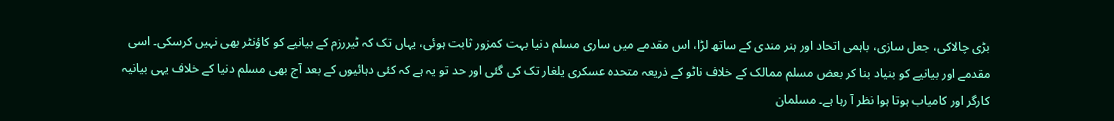بڑی چالاکی، جعل سازی، باہمی اتحاد اور ہنر مندی کے ساتھ لڑا، اس مقدمے میں ساری مسلم دنیا بہت کمزور ثابت ہوئی، یہاں تک کہ ٹیررزم کے بیانیے کو کاؤنٹر بھی نہیں کرسکی۔ اسی مقدمے اور بیانیے کو بنیاد بنا کر بعض مسلم ممالک کے خلاف ناٹو کے ذریعہ متحدہ عسکری یلغار تک کی گئی اور حد تو یہ ہے کہ کئی دہائیوں کے بعد آج بھی مسلم دنیا کے خلاف یہی بیانیہ کارگر اور کامیاب ہوتا ہوا نظر آ رہا ہے۔ مسلمان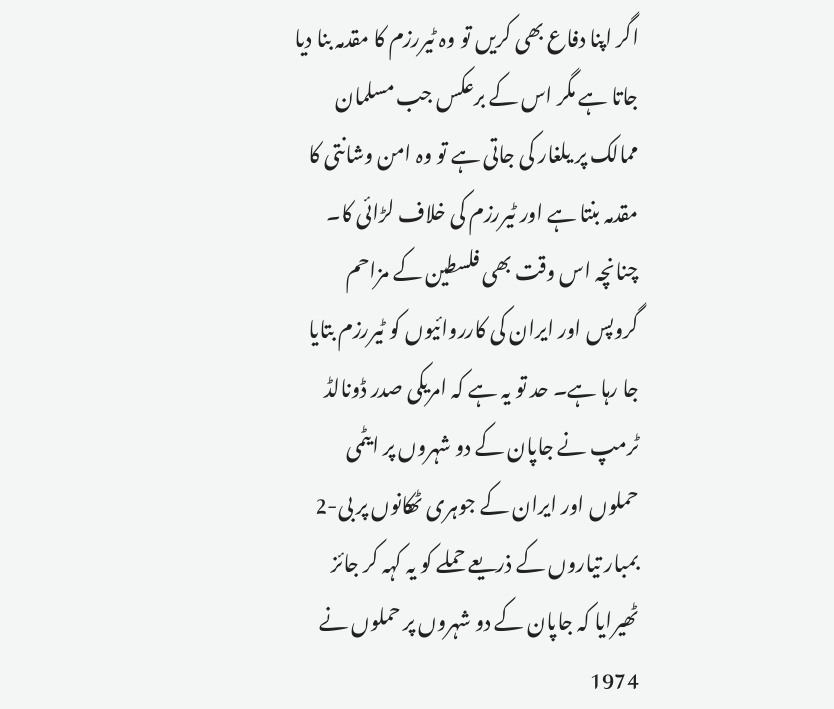اگر اپنا دفاع بھی کریں تو وہ ٹیررزم کا مقدمہ بنا دیا جاتا ہے مگر اس کے برعکس جب مسلمان ممالک پر یلغار کی جاتی ہے تو وہ امن وشانتی کا مقدمہ بنتا ہے اور ٹیررزم کی خلاف لڑائی کا۔ چنانچہ اس وقت بھی فلسطین کے مزاحم گروپس اور ایران کی کارروائیوں کو ٹیررزم بتایا جا رہا ہے۔ حد تو یہ ہے کہ امریکی صدر ڈونالڈ ٹرمپ نے جاپان کے دو شہروں پر ایٹمی حملوں اور ایران کے جوہری ٹھکانوں پر بی-2 بمبار تیاروں کے ذریعے حملے کو یہ کہہ کر جائز ٹھیرایا کہ جاپان کے دو شہروں پر حملوں نے 1974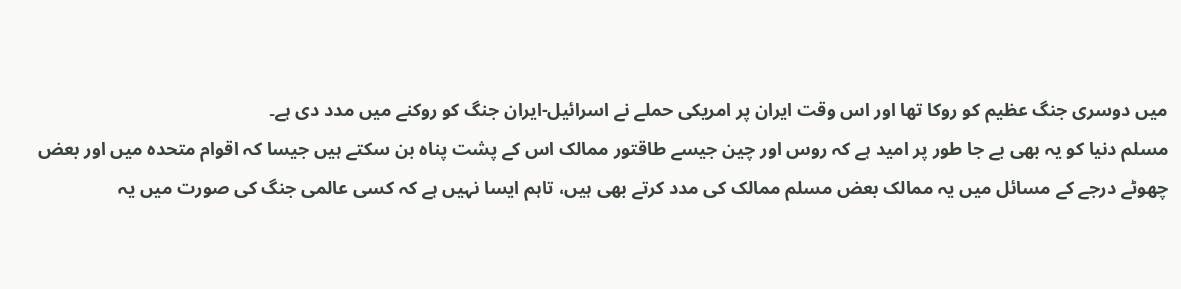میں دوسری جنگ عظیم کو روکا تھا اور اس وقت ایران پر امریکی حملے نے اسرائیل-ایران جنگ کو روکنے میں مدد دی ہے۔
مسلم دنیا کو یہ بھی بے جا طور پر امید ہے کہ روس اور چین جیسے طاقتور ممالک اس کے پشت پناہ بن سکتے ہیں جیسا کہ اقوام متحدہ میں اور بعض چھوٹے درجے کے مسائل میں یہ ممالک بعض مسلم ممالک کی مدد کرتے بھی ہیں، تاہم ایسا نہیں ہے کہ کسی عالمی جنگ کی صورت میں یہ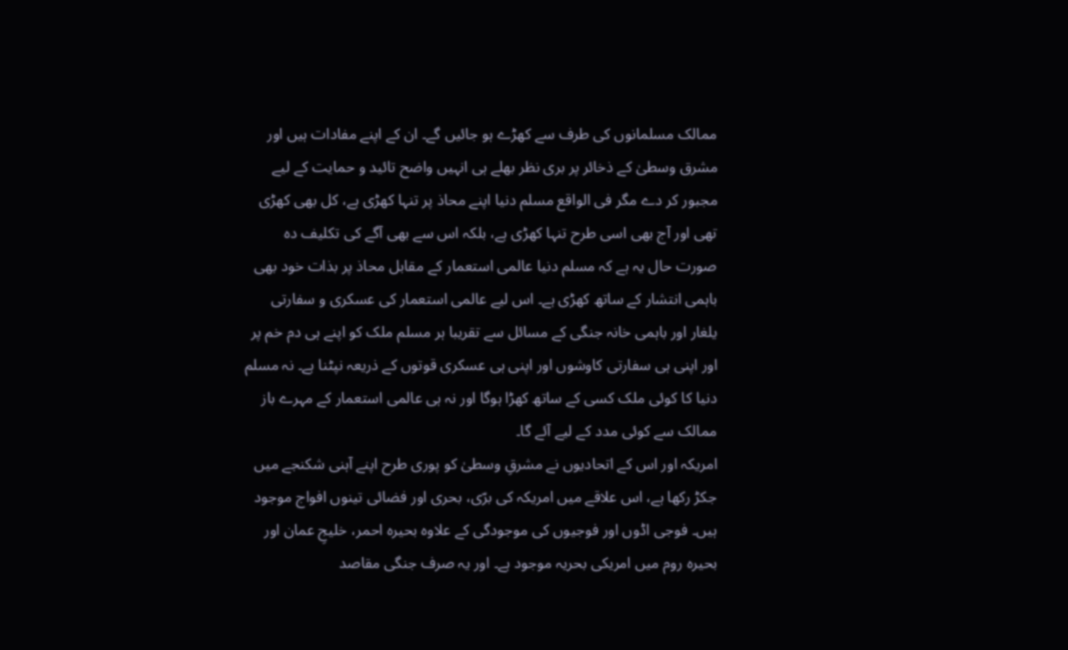ممالک مسلمانوں کی طرف سے کھڑے ہو جائیں گے۔ ان کے اپنے مفادات ہیں اور مشرق وسطیٰ کے ذخائر پر بری نظر بھلے ہی انہیں واضح تائید و حمایت کے لیے مجبور کر دے مگر فی الواقع مسلم دنیا اپنے محاذ پر تنہا کھڑی ہے، کل بھی کھڑی تھی اور آج بھی اسی طرح تنہا کھڑی ہے، بلکہ اس سے بھی آگے کی تکلیف دہ صورت حال یہ ہے کہ مسلم دنیا عالمی استعمار کے مقابل محاذ پر بذات خود بھی باہمی انتشار کے ساتھ کھڑی ہے۔ اس لیے عالمی استعمار کی عسکری و سفارتی یلغار اور باہمی خانہ جنگی کے مسائل سے تقریبا ہر مسلم ملک کو اپنے ہی دم خم پر اور اپنی ہی سفارتی کاوشوں اور اپنی ہی عسکری قوتوں کے ذریعہ نپٹنا ہے۔ نہ مسلم دنیا کا کوئی ملک کسی کے ساتھ کھڑا ہوگا اور نہ ہی عالمی استعمار کے مہرے باز ممالک سے کوئی مدد کے لیے آئے گا۔
امریکہ اور اس کے اتحادیوں نے مشرقِ وسطیٰ کو پوری طرح اپنے آہنی شکنجے میں جکڑ رکھا ہے، اس علاقے میں امریکہ کی برّی، بحری اور فضائی تینوں افواج موجود ہیں۔ فوجی اڈوں اور فوجیوں کی موجودگی کے علاوہ بحیرہ احمر، خلیجِ عمان اور بحیرہ روم میں امریکی بحریہ موجود ہے۔ اور یہ صرف جنگی مقاصد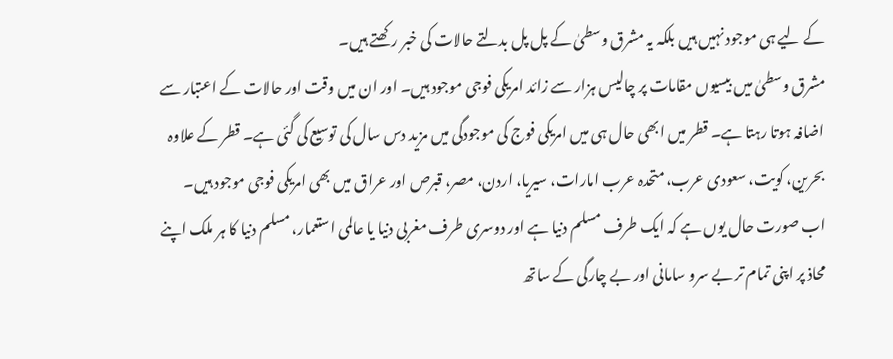کے لیے ہی موجود نہیں ہیں بلکہ یہ مشرق وسطیٰ کے پل پل بدلتے حالات کی خبر رکھتے ہیں۔
مشرق وسطیٰ میں بیسیوں مقامات پر چالیس ہزار سے زائد امریکی فوجی موجود ہیں۔ اور ان میں وقت اور حالات کے اعتبار سے اضافہ ہوتا رہتا ہے۔ قطر میں ابھی حال ہی میں امریکی فوج کی موجودگی میں مزید دس سال کی توسیع کی گئی ہے۔ قطر کے علاوہ بحرین، کویت، سعودی عرب، متحدہ عرب امارات، سیریا، اردن، مصر، قبرص اور عراق میں بھی امریکی فوجی موجود ہیں۔
اب صورت حال یوں ہے کہ ایک طرف مسلم دنیا ہے اور دوسری طرف مغربی دنیا یا عالمی استعمار، مسلم دنیا کا ہر ملک اپنے محاذ پر اپنی تمام تر بے سرو سامانی اور بے چارگی کے ساتھ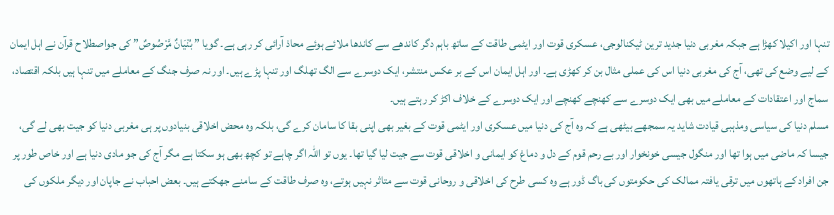تنہا اور اکیلا کھڑا ہے جبکہ مغربی دنیا جدید ترین ٹیکنالوجی، عسکری قوت اور ایٹمی طاقت کے ساتھ باہم دگر کاندھے سے کاندھا ملائے ہوئے محاذ آرائی کر رہی ہے۔ گویا ” بُنْيَانٌ مَّرْصُوصٌ” کی جواصطلاح قرآن نے اہل ایمان کے لیے وضع کی تھی، آج کی مغربی دنیا اس کی عملی مثال بن کر کھڑی ہے۔ اور اہل ایمان اس کے بر عکس منتشر، ایک دوسرے سے الگ تھلگ اور تنہا پڑے ہیں۔ اور نہ صرف جنگ کے معاملے میں تنہا ہیں بلکہ اقتصاد، سماج اور اعتقادات کے معاملے میں بھی ایک دوسرے سے کھنچے کھنچے اور ایک دوسرے کے خلاف اکڑ کر رہتے ہیں۔
مسلم دنیا کی سیاسی ومذہبی قیادت شاید یہ سمجھے بیٹھی ہے کہ وہ آج کی دنیا میں عسکری اور ایٹمی قوت کے بغیر بھی اپنی بقا کا سامان کرے گی، بلکہ وہ محض اخلاقی بنیادوں پر ہی مغربی دنیا کو جیت بھی لے گی، جیسا کہ ماضی میں ہوا تھا اور منگول جیسی خونخوار اور بے رحم قوم کے دل و دماغ کو ایمانی و اخلاقی قوت سے جیت لیا گیا تھا۔ یوں تو اللہ اگر چاہے تو کچھ بھی ہو سکتا ہے مگر آج کی جو مادی دنیا ہے اور خاص طور پر جن افراد کے ہاتھوں میں ترقی یافتہ ممالک کی حکومتوں کی باگ ڈور ہے وہ کسی طرح کی اخلاقی و روحانی قوت سے متاثر نہیں ہوتے، وہ صرف طاقت کے سامنے جھکتے ہیں۔ بعض احباب نے جاپان اور دیگر ملکوں کی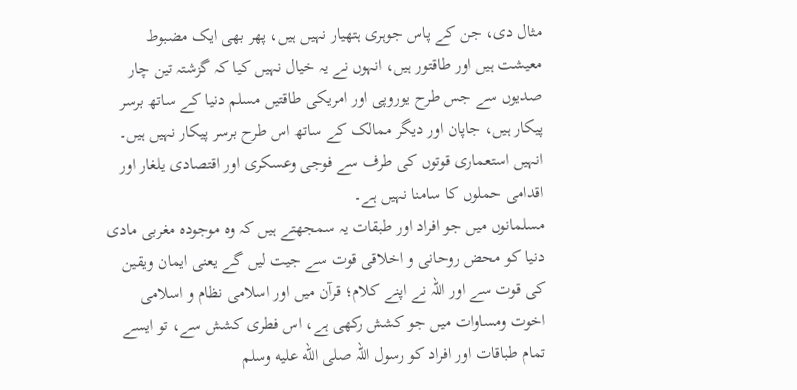مثال دی، جن کے پاس جوہری ہتھیار نہیں ہیں، پھر بھی ایک مضبوط معیشت ہیں اور طاقتور ہیں، انہوں نے یہ خیال نہیں کیا کہ گزشتہ تین چار صدیوں سے جس طرح یوروپی اور امریکی طاقتیں مسلم دنیا کے ساتھ برسر پیکار ہیں، جاپان اور دیگر ممالک کے ساتھ اس طرح برسر پیکار نہیں ہیں۔ انہیں استعماری قوتوں کی طرف سے فوجی وعسکری اور اقتصادی یلغار اور اقدامی حملوں کا سامنا نہیں ہے۔
مسلمانوں میں جو افراد اور طبقات یہ سمجھتے ہیں کہ وہ موجودہ مغربی مادی دنیا کو محض روحانی و اخلاقی قوت سے جیت لیں گے یعنی ایمان ویقین کی قوت سے اور اللہ نے اپنے کلام؛ قرآن میں اور اسلامی نظام و اسلامی اخوت ومساوات میں جو کشش رکھی ہے، اس فطری کشش سے، تو ایسے تمام طباقات اور افراد کو رسول اللہ صلى الله عليه وسلم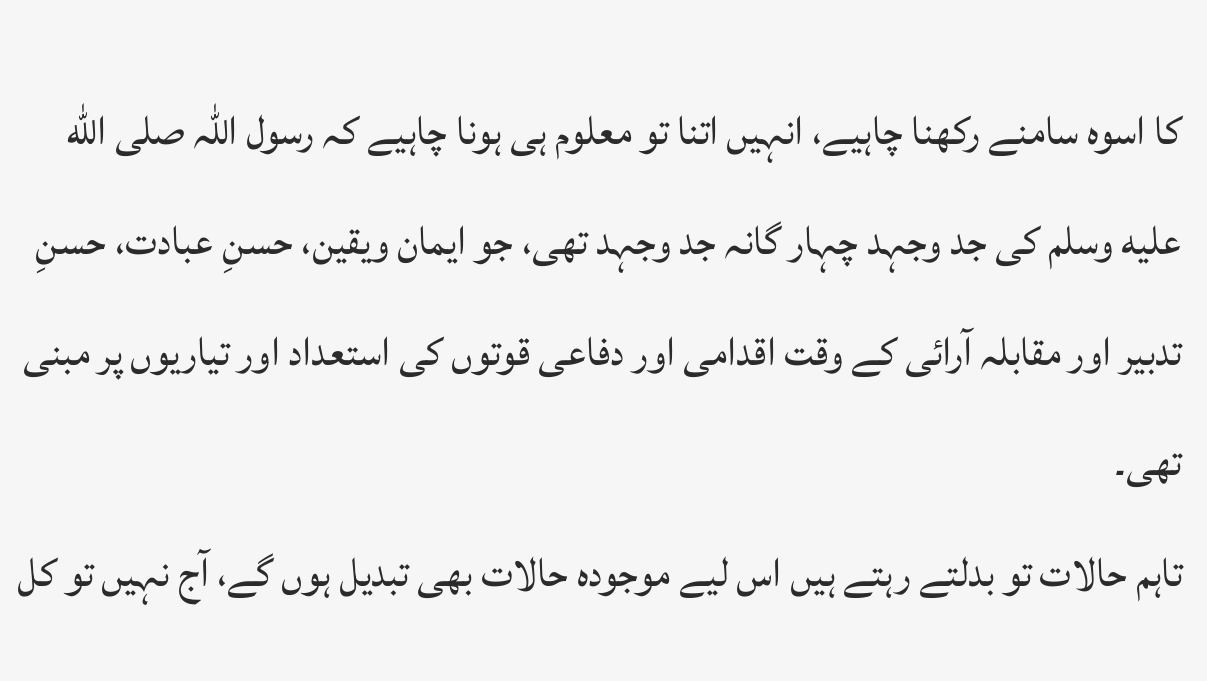کا اسوہ سامنے رکھنا چاہیے، انہیں اتنا تو معلوم ہی ہونا چاہیے کہ رسول اللہ صلى الله عليه وسلم کی جد وجہد چہار گانہ جد وجہد تھی، جو ایمان ویقین، حسنِ عبادت، حسنِ تدبیر اور مقابلہ آرائی کے وقت اقدامی اور دفاعی قوتوں کی استعداد اور تیاریوں پر مبنی تھی۔
تاہم حالات تو بدلتے رہتے ہیں اس لیے موجودہ حالات بھی تبدیل ہوں گے، آج نہیں تو کل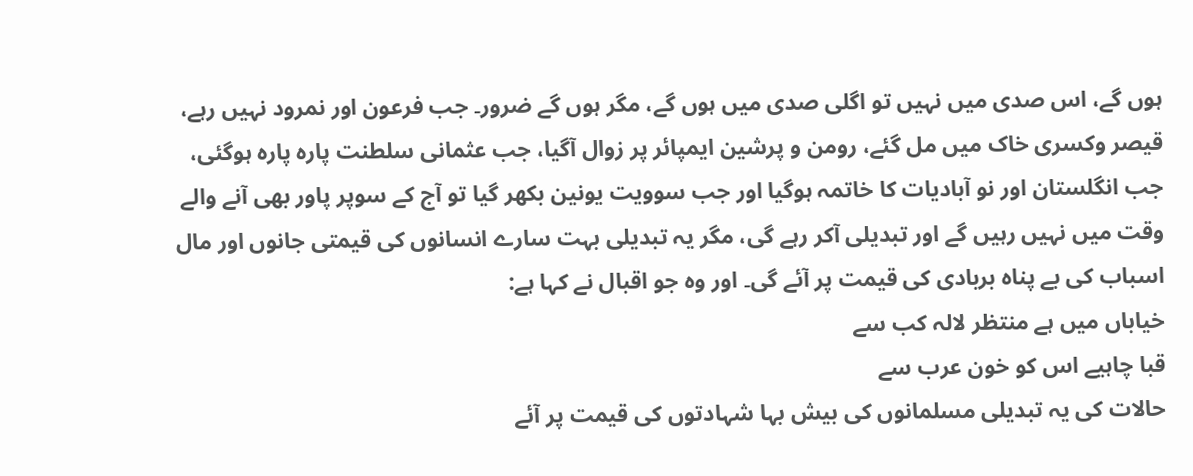ہوں گے، اس صدی میں نہیں تو اگلی صدی میں ہوں گے، مگر ہوں گے ضرور۔ جب فرعون اور نمرود نہیں رہے، قیصر وکسری خاک میں مل گئے، رومن و پرشین ایمپائر پر زوال آگیا، جب عثمانی سلطنت پارہ پارہ ہوگئی، جب انگلستان اور نو آبادیات کا خاتمہ ہوگیا اور جب سوویت یونین بکھر گیا تو آج کے سوپر پاور بھی آنے والے وقت میں نہیں رہیں گے اور تبدیلی آکر رہے گی، مگر یہ تبدیلی بہت سارے انسانوں کی قیمتی جانوں اور مال اسباب کی بے پناہ بربادی کی قیمت پر آئے گی۔ اور وہ جو اقبال نے کہا ہے:
خیاباں میں ہے منتظر لالہ کب سے
قبا چاہیے اس کو خون عرب سے
حالات کی یہ تبدیلی مسلمانوں کی بیش بہا شہادتوں کی قیمت پر آئے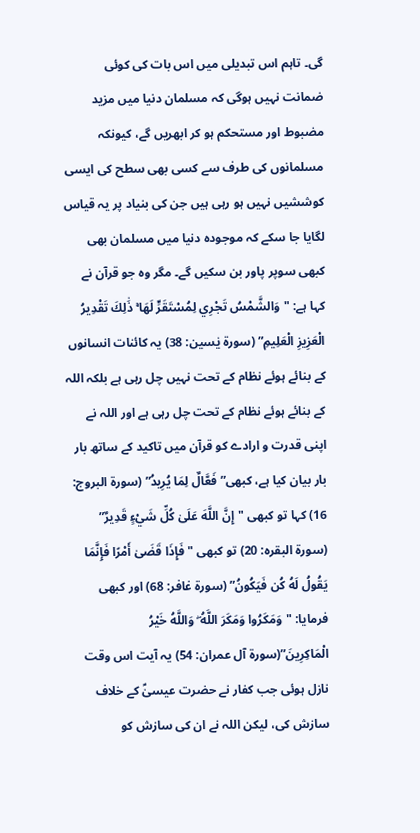گی۔ تاہم اس تبدیلی میں اس بات کی کوئی ضمانت نہیں ہوگی کہ مسلمان دنیا میں مزید مضبوط اور مستحکم ہو کر ابھریں گے، کیونکہ مسلمانوں کی طرف سے کسی بھی سطح کی ایسی کوششیں نہیں ہو رہی ہیں جن کی بنیاد پر یہ قیاس لگایا جا سکے کہ موجودہ دنیا میں مسلمان بھی کبھی سوپر پاور بن سکیں گے۔ مگر وہ جو قرآن نے کہا ہے: "وَالشَّمْسُ تَجْرِي لِمُسْتَقَرٍّ لَهَا ۚ ذَٰلِكَ تَقْدِيرُ الْعَزِيزِ الْعَلِيمِ” (سورۃ یٰسین: 38) یہ کائنات انسانوں کے بنائے ہوئے نظام کے تحت نہیں چل رہی ہے بلکہ اللہ کے بنائے ہوئے نظام کے تحت چل رہی ہے اور اللہ نے اپنی قدرت و ارادے کو قرآن میں تاکید کے ساتھ بار بار بیان کیا ہے، کبھی”فَعَّالٌ لِمَا يُرِيدُ” (سورۃ البروج: 16) کہا تو کبھی "إِنَّ اللَّهَ عَلَىٰ كُلِّ شَيْءٍ قَدِيرٌ” (سورۃ البقرہ: 20) تو کبھی "فَإِذَا قَضَىٰ أَمْرًا فَإِنَّمَا يَقُولُ لَهُ كُن فَيَكُونُ” (سورۃ غافر: 68) اور کبھی فرمایا: "وَمَكَرُوا وَمَكَرَ اللَّهُ ۖ وَاللَّهُ خَيْرُ الْمَاكِرِينَ”(سورۃ آل عمران: 54) یہ آیت اس وقت نازل ہوئی جب کفار نے حضرت عیسیٰؑ کے خلاف سازش کی، لیکن اللہ نے ان کی سازش کو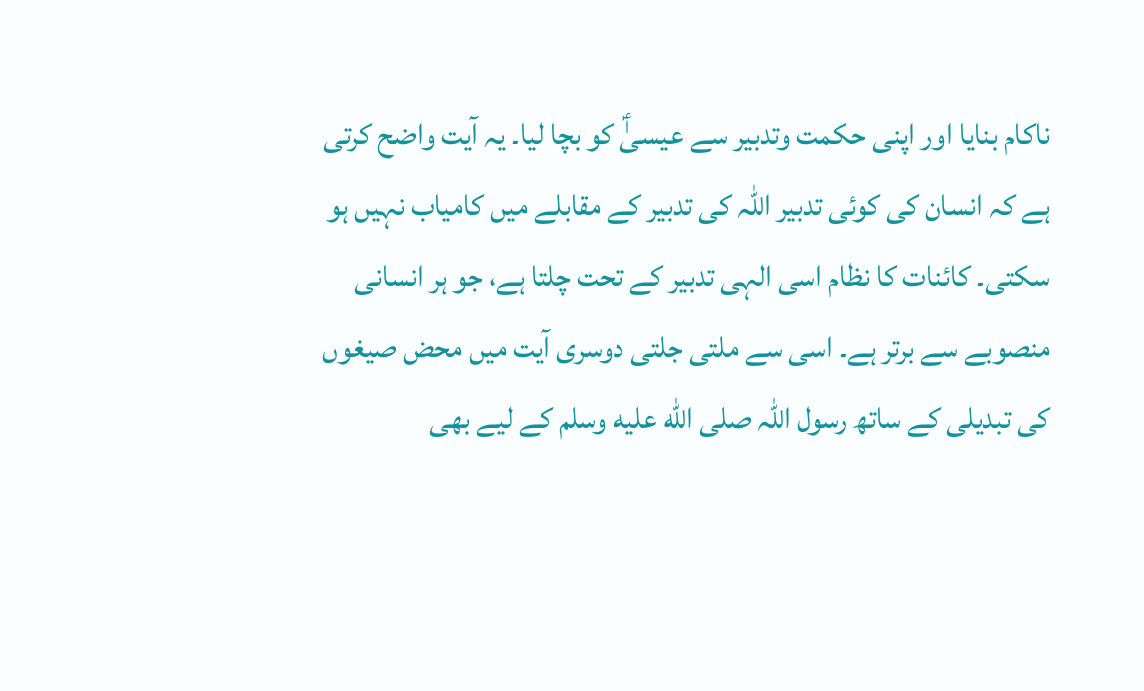ناکام بنایا اور اپنی حکمت وتدبیر سے عیسیٰؑ کو بچا لیا۔ یہ آیت واضح کرتی ہے کہ انسان کی کوئی تدبیر اللہ کی تدبیر کے مقابلے میں کامیاب نہیں ہو سکتی۔ کائنات کا نظام اسی الہی تدبیر کے تحت چلتا ہے، جو ہر انسانی منصوبے سے برتر ہے۔ اسی سے ملتی جلتی دوسری آیت میں محض صیغوں کی تبدیلی کے ساتھ رسول اللہ صلى الله عليه وسلم کے لیے بھی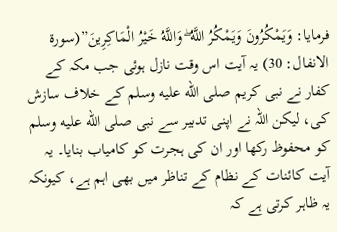فرمایا: وَيَمْكُرُونَ وَيَمْكُرُ اللَّهُ ۖ وَاللَّهُ خَيْرُ الْمَاكِرِينَ”(سورۃ الانفال: 30) یہ آیت اس وقت نازل ہوئی جب مکہ کے کفار نے نبی کریم صلى الله عليه وسلم کے خلاف سازش کی، لیکن اللہ نے اپنی تدبیر سے نبی صلى الله عليه وسلم کو محفوظ رکھا اور ان کی ہجرت کو کامیاب بنایا۔ یہ آیت کائنات کے نظام کے تناظر میں بھی اہم ہے، کیونکہ یہ ظاہر کرتی ہے کہ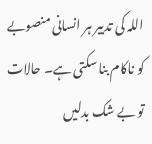اللہ کی تدبیر ہر انسانی منصوبے کو ناکام بنا سکتی ہے۔ حالات تو بے شک بدلیں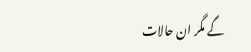گے مگر ان حالات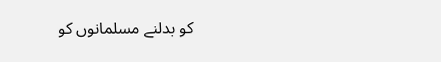کو بدلنے مسلمانوں کو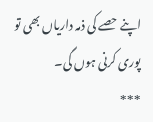اپنے حصے کی ذمہ داریاں بھی تو پوری کرنی ہوں گی۔
***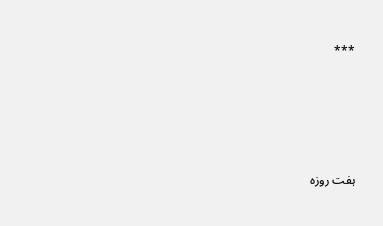***




ہفت روزہ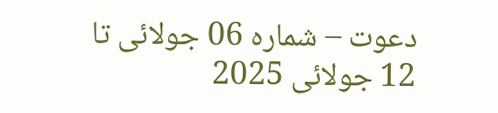دعوت – شمارہ 06 جولائی تا 12 جولائی 2025